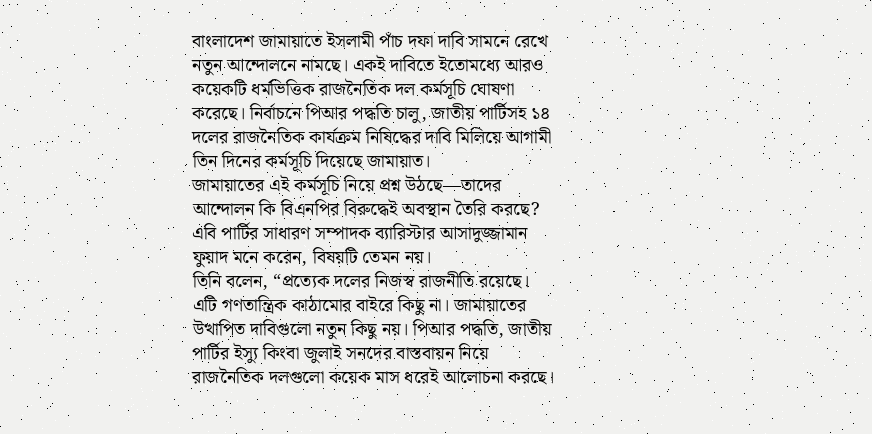বাংলাদেশ জামায়াতে ইসলামী পাঁচ দফা দাবি সামনে রেখে নতুন আন্দোলনে নামছে। একই দাবিতে ইতোমধ্যে আরও কয়েকটি ধর্মভিত্তিক রাজনৈতিক দল কর্মসূচি ঘোষণা করেছে। নির্বাচনে পিআর পদ্ধতি চালু, জাতীয় পার্টিসহ ১৪ দলের রাজনৈতিক কার্যক্রম নিষিদ্ধের দাবি মিলিয়ে আগামী তিন দিনের কর্মসূচি দিয়েছে জামায়াত।
জামায়াতের এই কর্মসূচি নিয়ে প্রশ্ন উঠছে—তাদের আন্দোলন কি বিএনপির বিরুদ্ধেই অবস্থান তৈরি করছে? এবি পার্টির সাধারণ সম্পাদক ব্যারিস্টার আসাদুজ্জামান ফুয়াদ মনে করেন, বিষয়টি তেমন নয়।
তিনি বলেন, “প্রত্যেক দলের নিজস্ব রাজনীতি রয়েছে। এটি গণতান্ত্রিক কাঠামোর বাইরে কিছু না। জামায়াতের উত্থাপিত দাবিগুলো নতুন কিছু নয়। পিআর পদ্ধতি, জাতীয় পার্টির ইস্যু কিংবা জুলাই সনদের বাস্তবায়ন নিয়ে রাজনৈতিক দলগুলো কয়েক মাস ধরেই আলোচনা করছে।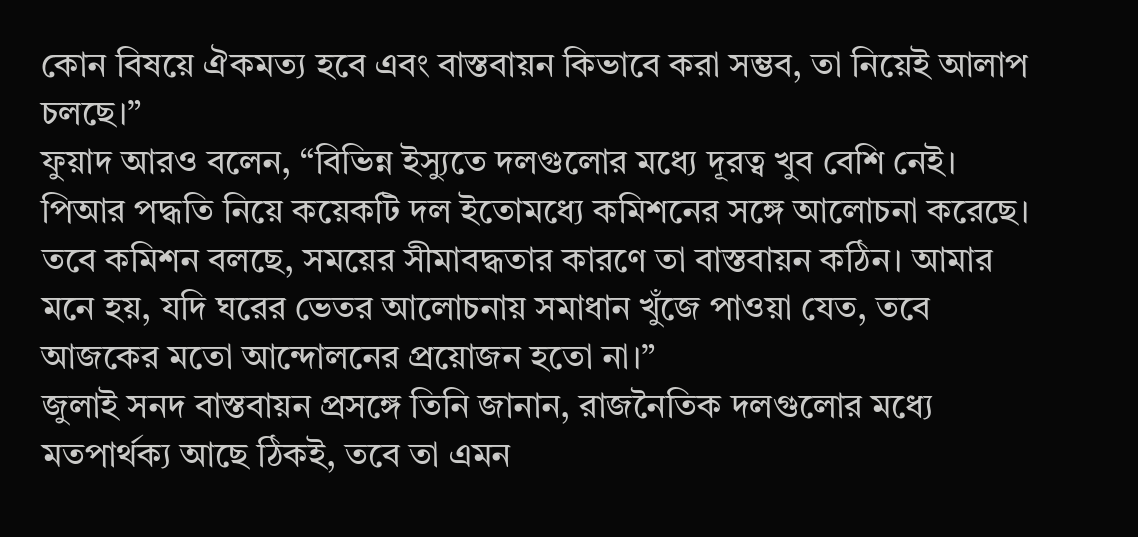কোন বিষয়ে ঐকমত্য হবে এবং বাস্তবায়ন কিভাবে করা সম্ভব, তা নিয়েই আলাপ চলছে।”
ফুয়াদ আরও বলেন, “বিভিন্ন ইস্যুতে দলগুলোর মধ্যে দূরত্ব খুব বেশি নেই। পিআর পদ্ধতি নিয়ে কয়েকটি দল ইতোমধ্যে কমিশনের সঙ্গে আলোচনা করেছে। তবে কমিশন বলছে, সময়ের সীমাবদ্ধতার কারণে তা বাস্তবায়ন কঠিন। আমার মনে হয়, যদি ঘরের ভেতর আলোচনায় সমাধান খুঁজে পাওয়া যেত, তবে আজকের মতো আন্দোলনের প্রয়োজন হতো না।”
জুলাই সনদ বাস্তবায়ন প্রসঙ্গে তিনি জানান, রাজনৈতিক দলগুলোর মধ্যে মতপার্থক্য আছে ঠিকই, তবে তা এমন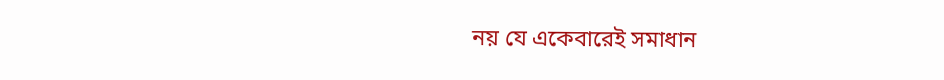নয় যে একেবারেই সমাধান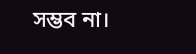সম্ভব না।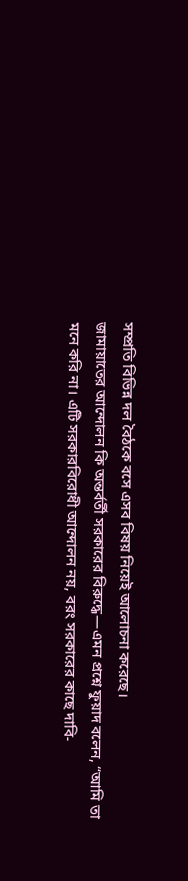সম্প্রতি বিভিন্ন দল বৈঠকে বসে এসব বিষয় নিয়েই আলোচনা করেছে।
জামায়াতের আন্দোলন কি অন্তর্বর্তী সরকারের বিরুদ্ধে—এমন প্রশ্নে ফুয়াদ বলেন, “আমি তা মনে করি না। এটি সরকারবিরোধী আন্দোলন নয়, বরং সরকারের কাছে দাবি-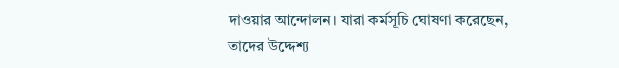দাওয়ার আন্দোলন। যারা কর্মসূচি ঘোষণা করেছেন, তাদের উদ্দেশ্য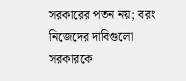সরকারের পতন নয়; বরং নিজেদের দাবিগুলো সরকারকে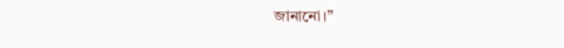জানানো।”